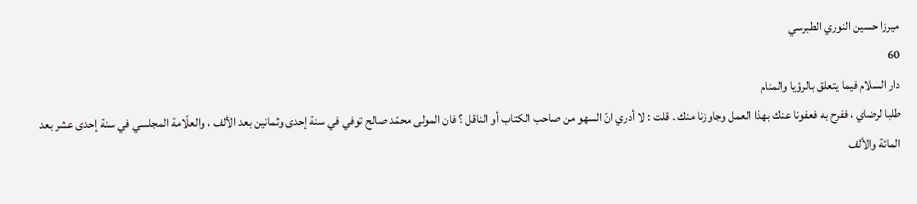ميرزا حسين النوري الطبرسي
60
دار السلام فيما يتعلق بالرؤيا والمنام
طلبا لرضاي ، ففرح به فعفونا عنك بهذا العمل وجاوزنا منك . قلت : لا أدري انّ السهو من صاحب الكتاب أو الناقل ؟ فان المولى محمّد صالح توفي في سنة إحدى وثمانين بعد الألف ، والعلّامة المجلسي في سنة إحدى عشر بعد المائة والألف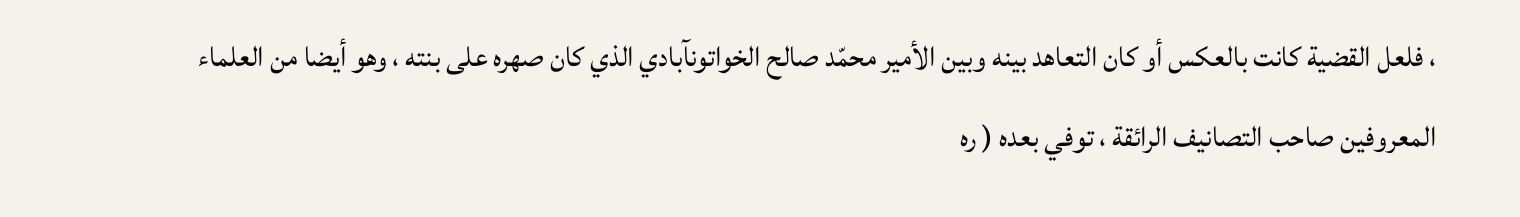، فلعل القضية كانت بالعكس أو كان التعاهد بينه وبين الأمير محمّد صالح الخواتونآبادي الذي كان صهره على بنته ، وهو أيضا من العلماء المعروفين صاحب التصانيف الرائقة ، توفي بعده ( ره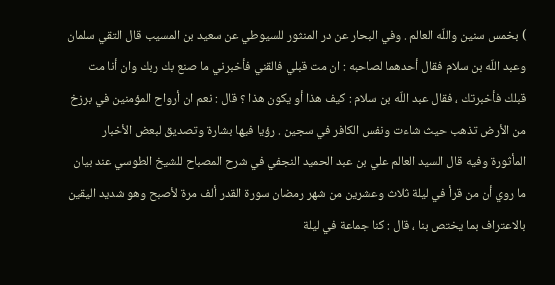) بخمس سنين واللّه العالم . وفي البحار عن در المنثور للسيوطي عن سعيد بن المسيب قال التقي سلمان وعبد اللّه بن سلام فقال أحدهما لصاحبه : ان مت قبلي فالقني فأخبرني ما صنع بك ربك وان أنا مت قبلك فأخبرتك ، فقال عبد اللّه بن سلام : كيف هذا أو يكون هذا ؟ قال : نعم ان أرواح المؤمنين في برزخ من الأرض تذهب حيث شاءت ونفس الكافر في سجين . رؤيا فيها بشارة وتصديق لبعض الأخبار المأثورة وفيه قال السيد العالم علي بن عبد الحميد النجفي في شرح المصباح للشيخ الطوسي عند بيان ما روي أن من قرأ في ليلة ثلاث وعشرين من شهر رمضان سورة القدر ألف مرة لأصبح وهو شديد اليقين بالاعتراف بما يختص بنا ، قال : كنا جماعة في ليلة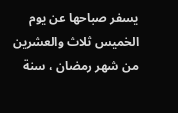يسفر صباحها عن يوم الخميس ثلاث والعشرين من شهر رمضان ، سنة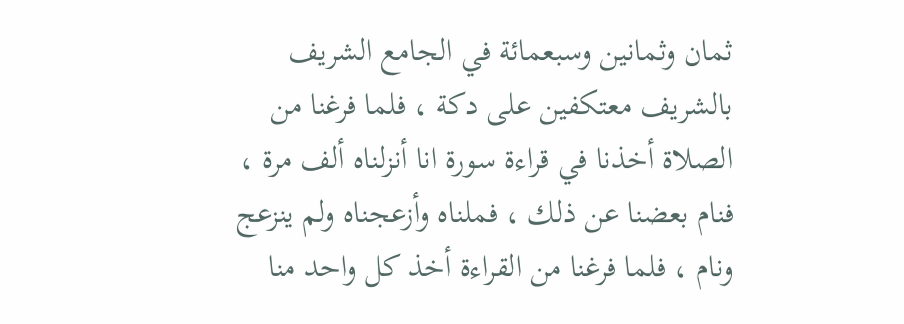ثمان وثمانين وسبعمائة في الجامع الشريف بالشريف معتكفين على دكة ، فلما فرغنا من الصلاة أخذنا في قراءة سورة انا أنزلناه ألف مرة ، فنام بعضنا عن ذلك ، فملناه وأزعجناه ولم ينزعج ونام ، فلما فرغنا من القراءة أخذ كل واحد منا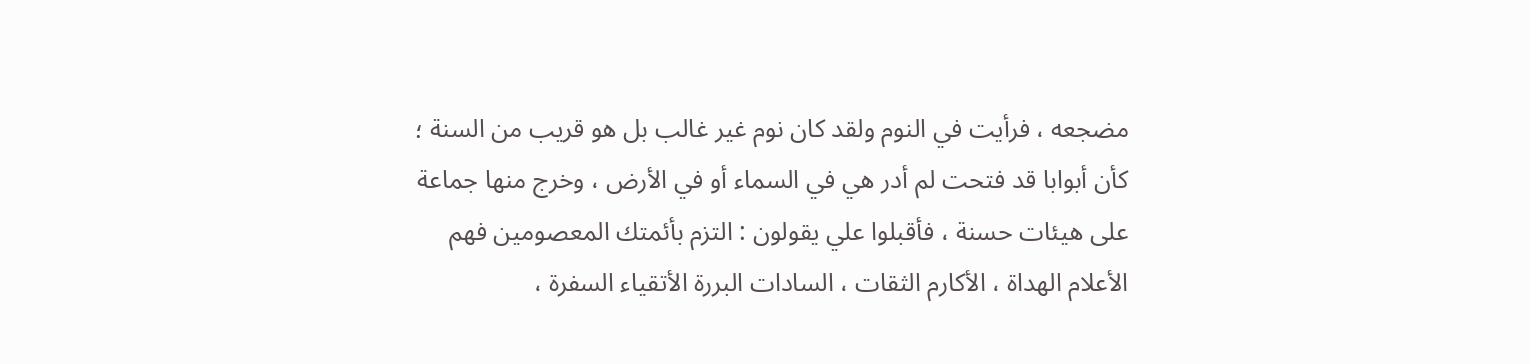مضجعه ، فرأيت في النوم ولقد كان نوم غير غالب بل هو قريب من السنة ؛ كأن أبوابا قد فتحت لم أدر هي في السماء أو في الأرض ، وخرج منها جماعة على هيئات حسنة ، فأقبلوا علي يقولون : التزم بأئمتك المعصومين فهم الأعلام الهداة ، الأكارم الثقات ، السادات البررة الأتقياء السفرة ،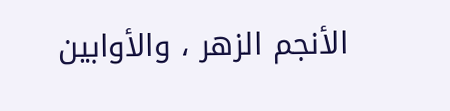الأنجم الزهر ، والأوابين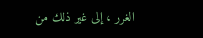الغرر ، إلى غير ذلك من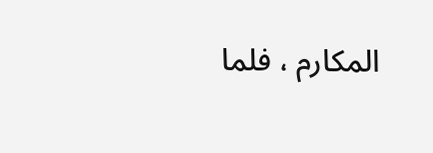المكارم ، فلما